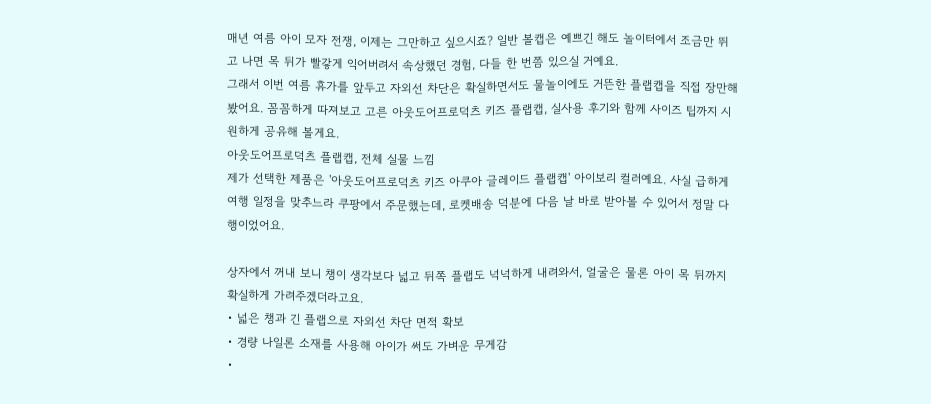매년 여름 아이 모자 전쟁, 이제는 그만하고 싶으시죠? 일반 볼캡은 예쁘긴 해도 놀이터에서 조금만 뛰고 나면 목 뒤가 빨갛게 익어버려서 속상했던 경험, 다들 한 번쯤 있으실 거예요.
그래서 이번 여름 휴가를 앞두고 자외선 차단은 확실하면서도 물놀이에도 거뜬한 플랩캡을 직접 장만해 봤어요. 꼼꼼하게 따져보고 고른 아웃도어프로덕츠 키즈 플랩캡, 실사용 후기와 함께 사이즈 팁까지 시원하게 공유해 볼게요.
아웃도어프로덕츠 플랩캡, 전체 실물 느낌
제가 선택한 제품은 '아웃도어프로덕츠 키즈 아쿠아 글레이드 플랩캡' 아이보리 컬러예요. 사실 급하게 여행 일정을 맞추느라 쿠팡에서 주문했는데, 로켓배송 덕분에 다음 날 바로 받아볼 수 있어서 정말 다행이었어요.

상자에서 꺼내 보니 챙이 생각보다 넓고 뒤쪽 플랩도 넉넉하게 내려와서, 얼굴은 물론 아이 목 뒤까지 확실하게 가려주겠더라고요.
• 넓은 챙과 긴 플랩으로 자외선 차단 면적 확보
• 경량 나일론 소재를 사용해 아이가 써도 가벼운 무게감
•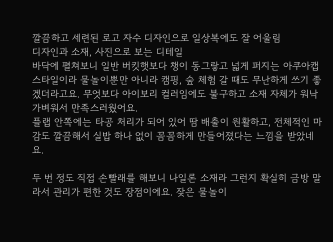깔끔하고 세련된 로고 자수 디자인으로 일상복에도 잘 어울림
디자인과 소재, 사진으로 보는 디테일
바닥에 펼쳐보니 일반 버킷햇보다 챙이 동그랗고 넓게 퍼지는 아쿠아캡 스타일이라 물놀이뿐만 아니라 캠핑, 숲 체험 갈 때도 무난하게 쓰기 좋겠더라고요. 무엇보다 아이보리 컬러임에도 불구하고 소재 자체가 워낙 가벼워서 만족스러웠어요.
플랩 안쪽에는 타공 처리가 되어 있어 땀 배출이 원활하고, 전체적인 마감도 깔끔해서 실밥 하나 없이 꼼꼼하게 만들어졌다는 느낌을 받았네요.

두 번 정도 직접 손빨래를 해보니 나일론 소재라 그런지 확실히 금방 말라서 관리가 편한 것도 장점이에요. 잦은 물놀이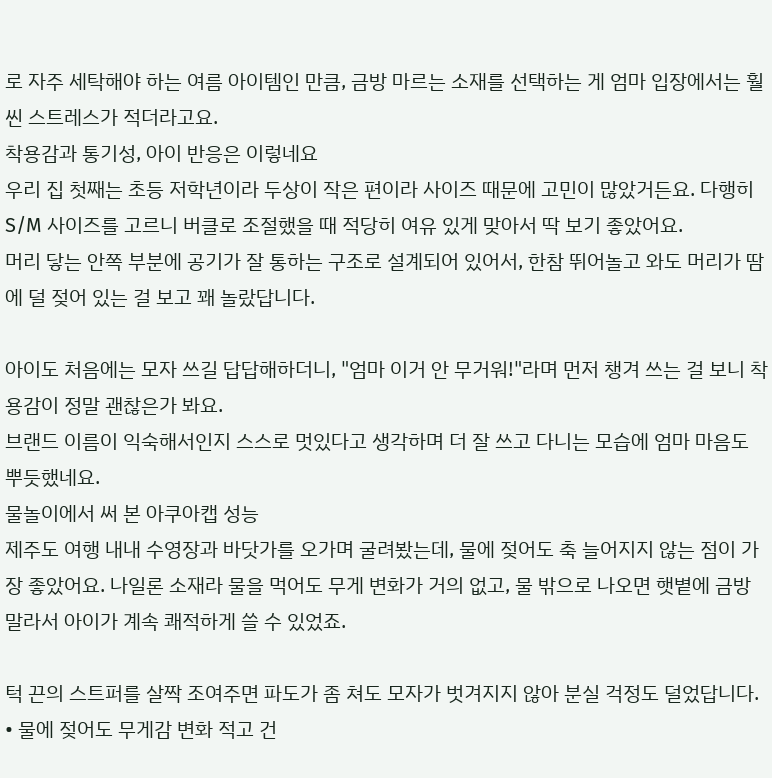로 자주 세탁해야 하는 여름 아이템인 만큼, 금방 마르는 소재를 선택하는 게 엄마 입장에서는 훨씬 스트레스가 적더라고요.
착용감과 통기성, 아이 반응은 이렇네요
우리 집 첫째는 초등 저학년이라 두상이 작은 편이라 사이즈 때문에 고민이 많았거든요. 다행히 S/M 사이즈를 고르니 버클로 조절했을 때 적당히 여유 있게 맞아서 딱 보기 좋았어요.
머리 닿는 안쪽 부분에 공기가 잘 통하는 구조로 설계되어 있어서, 한참 뛰어놀고 와도 머리가 땀에 덜 젖어 있는 걸 보고 꽤 놀랐답니다.

아이도 처음에는 모자 쓰길 답답해하더니, "엄마 이거 안 무거워!"라며 먼저 챙겨 쓰는 걸 보니 착용감이 정말 괜찮은가 봐요.
브랜드 이름이 익숙해서인지 스스로 멋있다고 생각하며 더 잘 쓰고 다니는 모습에 엄마 마음도 뿌듯했네요.
물놀이에서 써 본 아쿠아캡 성능
제주도 여행 내내 수영장과 바닷가를 오가며 굴려봤는데, 물에 젖어도 축 늘어지지 않는 점이 가장 좋았어요. 나일론 소재라 물을 먹어도 무게 변화가 거의 없고, 물 밖으로 나오면 햇볕에 금방 말라서 아이가 계속 쾌적하게 쓸 수 있었죠.

턱 끈의 스트퍼를 살짝 조여주면 파도가 좀 쳐도 모자가 벗겨지지 않아 분실 걱정도 덜었답니다.
• 물에 젖어도 무게감 변화 적고 건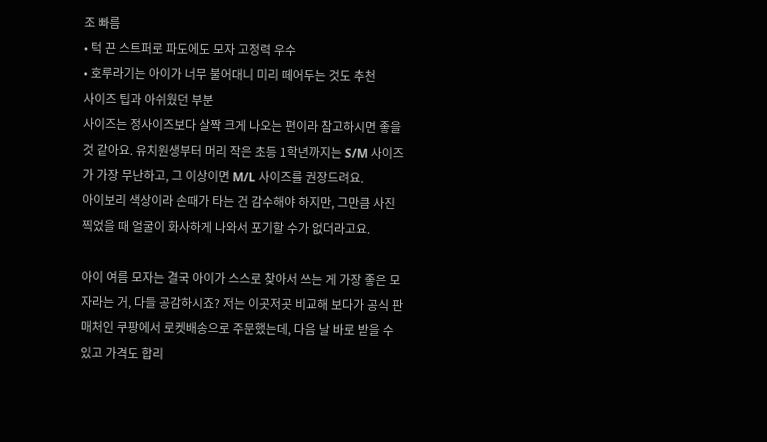조 빠름
• 턱 끈 스트퍼로 파도에도 모자 고정력 우수
• 호루라기는 아이가 너무 불어대니 미리 떼어두는 것도 추천
사이즈 팁과 아쉬웠던 부분
사이즈는 정사이즈보다 살짝 크게 나오는 편이라 참고하시면 좋을 것 같아요. 유치원생부터 머리 작은 초등 1학년까지는 S/M 사이즈가 가장 무난하고, 그 이상이면 M/L 사이즈를 권장드려요.
아이보리 색상이라 손때가 타는 건 감수해야 하지만, 그만큼 사진 찍었을 때 얼굴이 화사하게 나와서 포기할 수가 없더라고요.

아이 여름 모자는 결국 아이가 스스로 찾아서 쓰는 게 가장 좋은 모자라는 거, 다들 공감하시죠? 저는 이곳저곳 비교해 보다가 공식 판매처인 쿠팡에서 로켓배송으로 주문했는데, 다음 날 바로 받을 수 있고 가격도 합리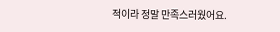적이라 정말 만족스러웠어요.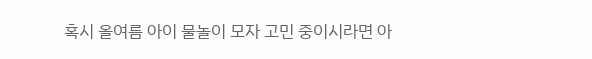혹시 올여름 아이 물놀이 모자 고민 중이시라면 아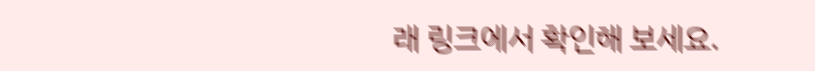래 링크에서 확인해 보세요.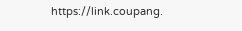https://link.coupang.